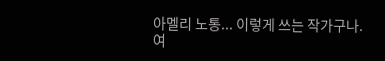아멜리 노통... 이렇게 쓰는 작가구나.
여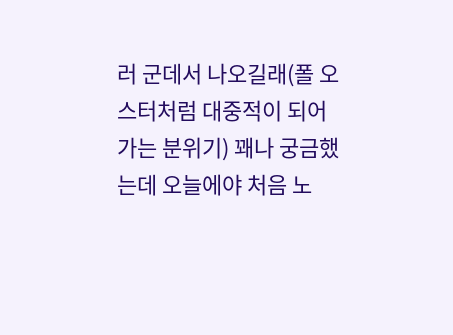러 군데서 나오길래(폴 오스터처럼 대중적이 되어가는 분위기) 꽤나 궁금했는데 오늘에야 처음 노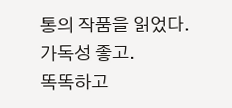통의 작품을 읽었다.
가독성 좋고.
똑똑하고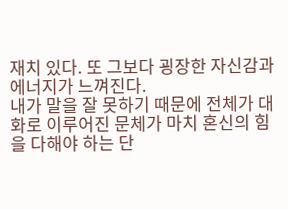재치 있다. 또 그보다 굉장한 자신감과 에너지가 느껴진다.
내가 말을 잘 못하기 때문에 전체가 대화로 이루어진 문체가 마치 혼신의 힘을 다해야 하는 단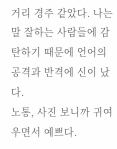거리 경주 같았다. 나는 말 잘하는 사람들에 감탄하기 때문에 언어의 공격과 반격에 신이 났다.
노통, 사진 보니까 귀여우면서 예쁘다.